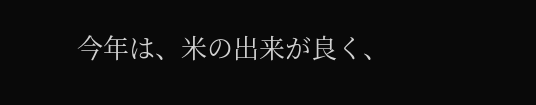今年は、米の出来が良く、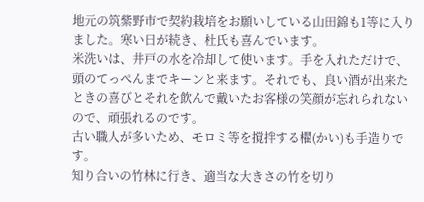地元の筑紫野市で契約栽培をお願いしている山田錦も1等に入りました。寒い日が続き、杜氏も喜んでいます。
米洗いは、井戸の水を冷却して使います。手を入れただけで、頭のてっぺんまでキーンと来ます。それでも、良い酒が出来たときの喜びとそれを飲んで戴いたお客様の笑顔が忘れられないので、頑張れるのです。
古い職人が多いため、モロミ等を撹拌する櫂(かい)も手造りです。
知り合いの竹林に行き、適当な大きさの竹を切り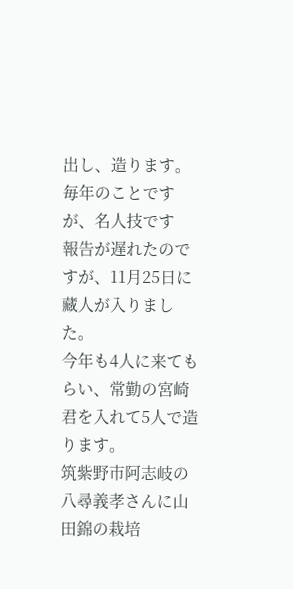出し、造ります。
毎年のことですが、名人技です
報告が遅れたのですが、11月25日に藏人が入りました。
今年も4人に来てもらい、常勤の宮崎君を入れて5人で造ります。
筑紫野市阿志岐の八尋義孝さんに山田錦の栽培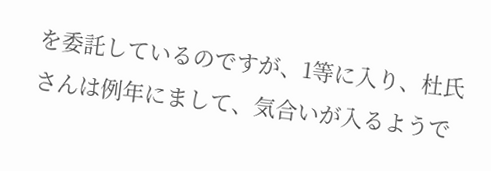を委託しているのですが、1等に入り、杜氏さんは例年にまして、気合いが入るようで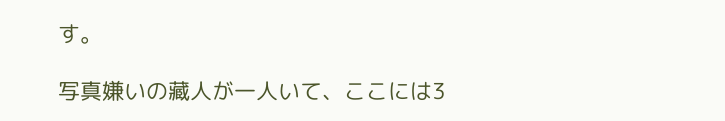す。

写真嫌いの藏人が一人いて、ここには3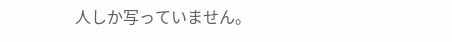人しか写っていません。